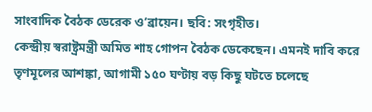সাংবাদিক বৈঠক ডেরেক ও’ব্রায়েন। ছবি: সংগৃহীত।
কেন্দ্রীয় স্বরাষ্ট্রমন্ত্রী অমিত শাহ গোপন বৈঠক ডেকেছেন। এমনই দাবি করে তৃণমূলের আশঙ্কা, আগামী ১৫০ ঘণ্টায় বড় কিছু ঘটতে চলেছে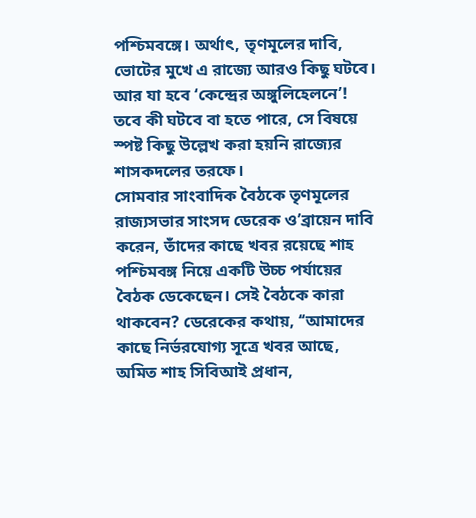পশ্চিমবঙ্গে। অর্থাৎ, তৃণমূলের দাবি, ভোটের মুখে এ রাজ্যে আরও কিছু ঘটবে। আর যা হবে ‘কেন্দ্রের অঙ্গুলিহেলনে’! তবে কী ঘটবে বা হতে পারে, সে বিষয়ে স্পষ্ট কিছু উল্লেখ করা হয়নি রাজ্যের শাসকদলের তরফে।
সোমবার সাংবাদিক বৈঠকে তৃণমূলের রাজ্যসভার সাংসদ ডেরেক ও’ব্রায়েন দাবি করেন, তাঁদের কাছে খবর রয়েছে শাহ পশ্চিমবঙ্গ নিয়ে একটি উচ্চ পর্যায়ের বৈঠক ডেকেছেন। সেই বৈঠকে কারা থাকবেন? ডেরেকের কথায়, ‘‘আমাদের কাছে নির্ভরযোগ্য সূত্রে খবর আছে, অমিত শাহ সিবিআই প্রধান,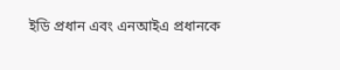ইডি প্রধান এবং এনআইএ প্রধানকে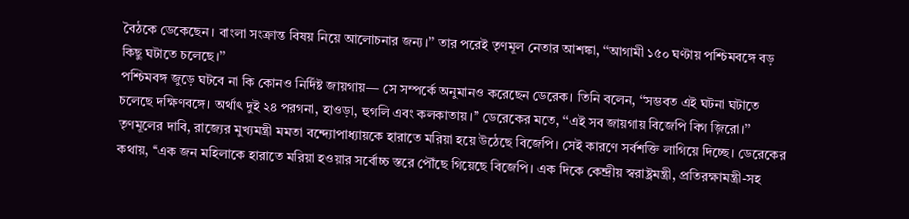বৈঠকে ডেকেছেন। বাংলা সংক্রান্ত বিষয় নিয়ে আলোচনার জন্য।’’ তার পরেই তৃণমূল নেতার আশঙ্কা, ‘‘আগামী ১৫০ ঘণ্টায় পশ্চিমবঙ্গে বড় কিছু ঘটাতে চলেছে।’’
পশ্চিমবঙ্গ জুড়ে ঘটবে না কি কোনও নির্দিষ্ট জায়গায়— সে সম্পর্কে অনুমানও করেছেন ডেরেক। তিনি বলেন, ‘‘সম্ভবত এই ঘটনা ঘটাতে চলেছে দক্ষিণবঙ্গে। অর্থাৎ দুই ২৪ পরগনা, হাওড়া, হুগলি এবং কলকাতায়।’’ ডেরেকের মতে, ‘‘এই সব জায়গায় বিজেপি বিগ জ়িরো।’’ তৃণমূলের দাবি, রাজ্যের মুখ্যমন্ত্রী মমতা বন্দ্যোপাধ্যায়কে হারাতে মরিয়া হয়ে উঠেছে বিজেপি। সেই কারণে সর্বশক্তি লাগিয়ে দিচ্ছে। ডেরেকের কথায়, ‘‘এক জন মহিলাকে হারাতে মরিয়া হওয়ার সর্বোচ্চ স্তরে পৌঁছে গিয়েছে বিজেপি। এক দিকে কেন্দ্রীয় স্বরাষ্ট্রমন্ত্রী, প্রতিরক্ষামন্ত্রী-সহ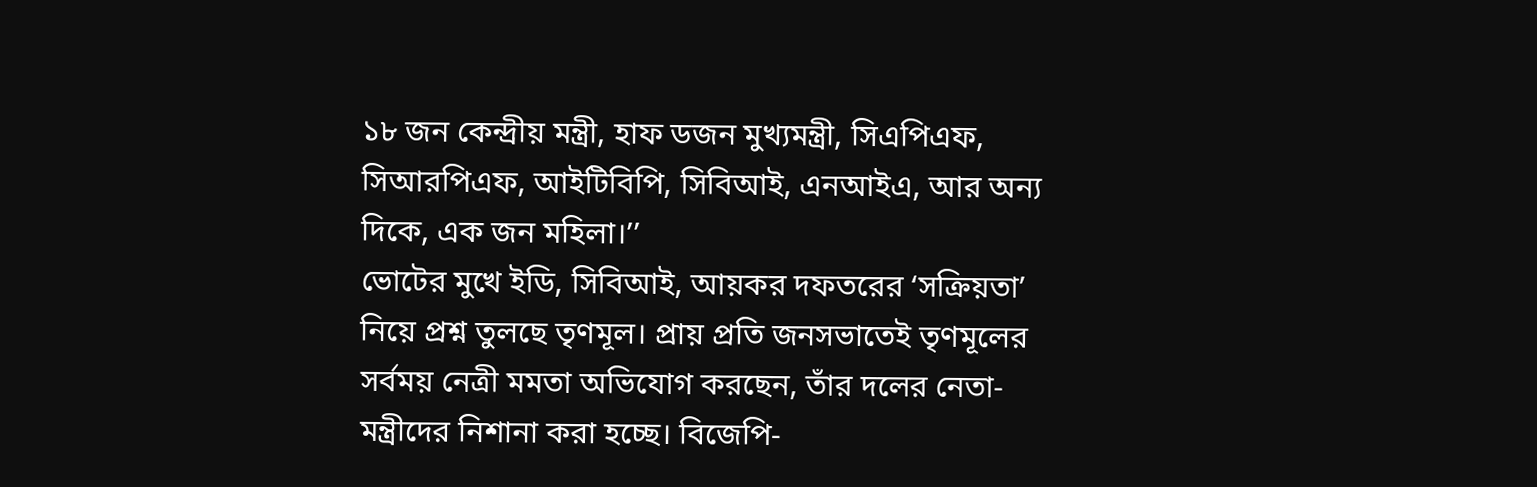১৮ জন কেন্দ্রীয় মন্ত্রী, হাফ ডজন মুখ্যমন্ত্রী, সিএপিএফ, সিআরপিএফ, আইটিবিপি, সিবিআই, এনআইএ, আর অন্য দিকে, এক জন মহিলা।’’
ভোটের মুখে ইডি, সিবিআই, আয়কর দফতরের ‘সক্রিয়তা’ নিয়ে প্রশ্ন তুলছে তৃণমূল। প্রায় প্রতি জনসভাতেই তৃণমূলের সর্বময় নেত্রী মমতা অভিযোগ করছেন, তাঁর দলের নেতা-মন্ত্রীদের নিশানা করা হচ্ছে। বিজেপি-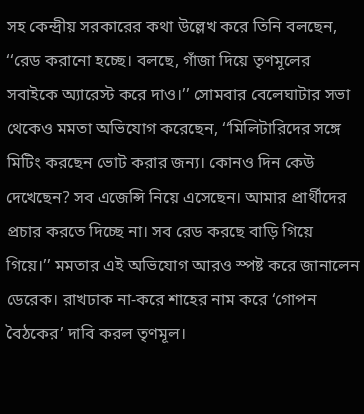সহ কেন্দ্রীয় সরকারের কথা উল্লেখ করে তিনি বলছেন, ‘‘রেড করানো হচ্ছে। বলছে, গাঁজা দিয়ে তৃণমূলের সবাইকে অ্যারেস্ট করে দাও।’’ সোমবার বেলেঘাটার সভা থেকেও মমতা অভিযোগ করেছেন, ‘‘মিলিটারিদের সঙ্গে মিটিং করছেন ভোট করার জন্য। কোনও দিন কেউ দেখেছেন? সব এজেন্সি নিয়ে এসেছেন। আমার প্রার্থীদের প্রচার করতে দিচ্ছে না। সব রেড করছে বাড়ি গিয়ে গিয়ে।’’ মমতার এই অভিযোগ আরও স্পষ্ট করে জানালেন ডেরেক। রাখঢাক না-করে শাহের নাম করে ‘গোপন বৈঠকের’ দাবি করল তৃণমূল।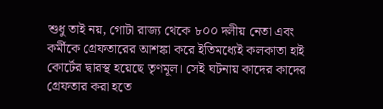শুধু তাই নয়, গোটা রাজ্য থেকে ৮০০ দলীয় নেতা এবং কর্মীকে গ্রেফতারের আশঙ্কা করে ইতিমধ্যেই কলকাতা হাই কোর্টের দ্বারস্থ হয়েছে তৃণমূল। সেই ঘটনায় কাদের কাদের গ্রেফতার করা হতে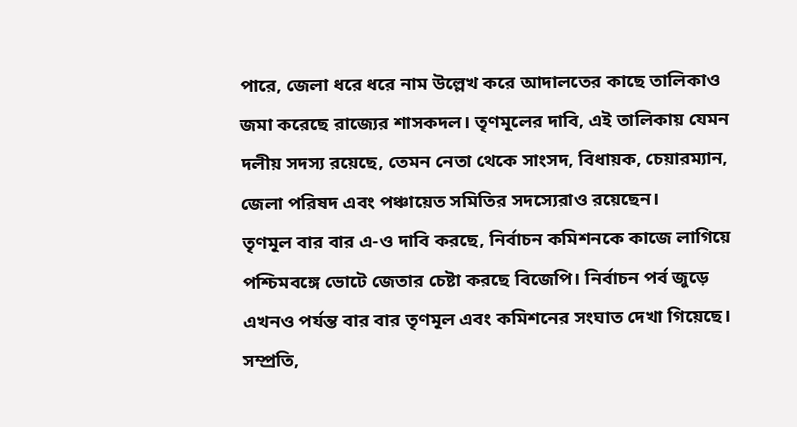পারে, জেলা ধরে ধরে নাম উল্লেখ করে আদালতের কাছে তালিকাও জমা করেছে রাজ্যের শাসকদল। তৃণমূলের দাবি, এই তালিকায় যেমন দলীয় সদস্য রয়েছে, তেমন নেতা থেকে সাংসদ, বিধায়ক, চেয়ারম্যান, জেলা পরিষদ এবং পঞ্চায়েত সমিতির সদস্যেরাও রয়েছেন।
তৃণমূল বার বার এ-ও দাবি করছে, নির্বাচন কমিশনকে কাজে লাগিয়ে পশ্চিমবঙ্গে ভোটে জেতার চেষ্টা করছে বিজেপি। নির্বাচন পর্ব জুড়ে এখনও পর্যন্ত বার বার তৃণমূল এবং কমিশনের সংঘাত দেখা গিয়েছে। সম্প্রতি,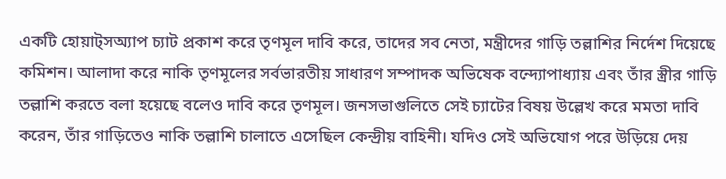একটি হোয়াট্সঅ্যাপ চ্যাট প্রকাশ করে তৃণমূল দাবি করে, তাদের সব নেতা, মন্ত্রীদের গাড়ি তল্লাশির নির্দেশ দিয়েছে কমিশন। আলাদা করে নাকি তৃণমূলের সর্বভারতীয় সাধারণ সম্পাদক অভিষেক বন্দ্যোপাধ্যায় এবং তাঁর স্ত্রীর গাড়ি তল্লাশি করতে বলা হয়েছে বলেও দাবি করে তৃণমূল। জনসভাগুলিতে সেই চ্যাটের বিষয় উল্লেখ করে মমতা দাবি করেন, তাঁর গাড়িতেও নাকি তল্লাশি চালাতে এসেছিল কেন্দ্রীয় বাহিনী। যদিও সেই অভিযোগ পরে উড়িয়ে দেয়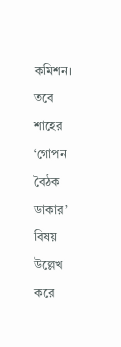কমিশন। তবে শাহের ‘গোপন বৈঠক ডাকার’ বিষয় উল্লেখ করে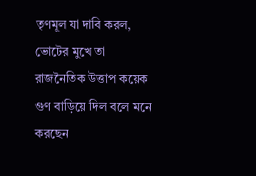তৃণমূল যা দাবি করল, ভোটের মুখে তা রাজনৈতিক উত্তাপ কয়েক গুণ বাড়িয়ে দিল বলে মনে করছেন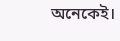অনেকেই।